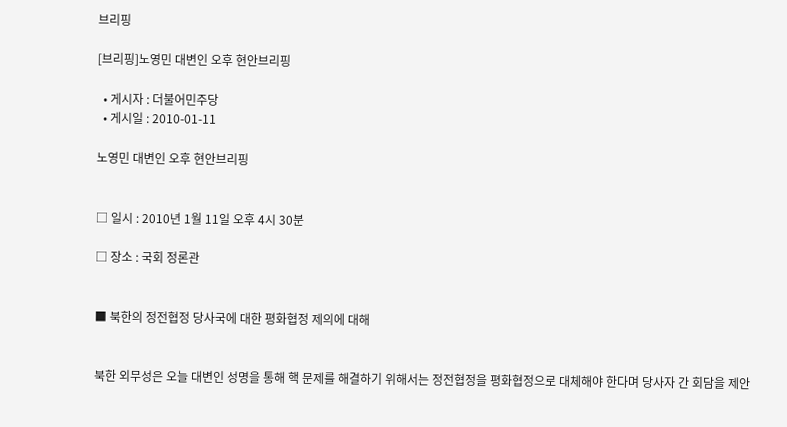브리핑

[브리핑]노영민 대변인 오후 현안브리핑

  • 게시자 : 더불어민주당
  • 게시일 : 2010-01-11

노영민 대변인 오후 현안브리핑


□ 일시 : 2010년 1월 11일 오후 4시 30분

□ 장소 : 국회 정론관


■ 북한의 정전협정 당사국에 대한 평화협정 제의에 대해


북한 외무성은 오늘 대변인 성명을 통해 핵 문제를 해결하기 위해서는 정전협정을 평화협정으로 대체해야 한다며 당사자 간 회담을 제안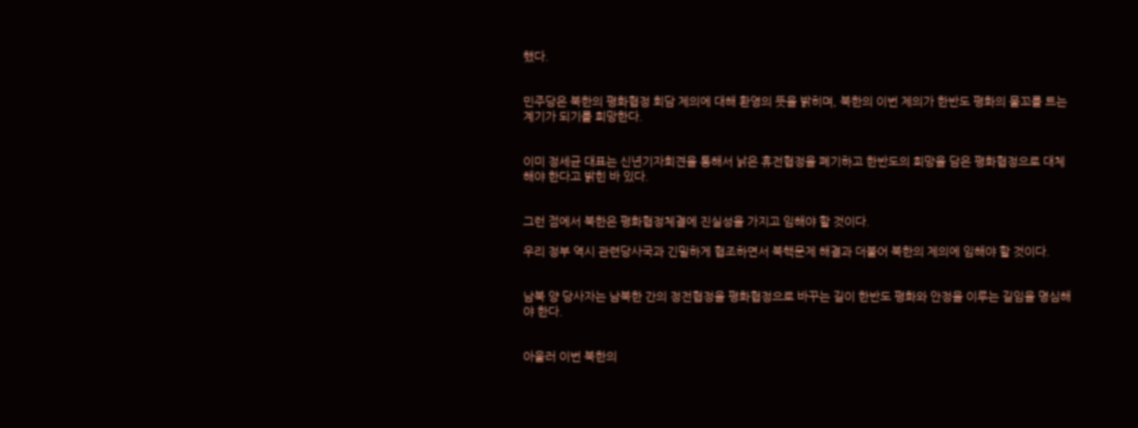했다.


민주당은 북한의 평화협정 회담 제의에 대해 환영의 뜻을 밝히며, 북한의 이번 제의가 한반도 평화의 물꼬를 트는 계기가 되기를 희망한다.


이미 정세균 대표는 신년기자회견을 통해서 낡은 휴전협정을 폐기하고 한반도의 희망을 담은 평화협정으로 대체해야 한다고 밝힌 바 있다.


그런 점에서 북한은 평화협정체결에 진실성을 가지고 임해야 할 것이다.

우리 정부 역시 관련당사국과 긴밀하게 협조하면서 북핵문제 해결과 더불어 북한의 제의에 임해야 할 것이다.


남북 양 당사자는 남북한 간의 정전협정을 평화협정으로 바꾸는 길이 한반도 평화와 안정을 이루는 길임을 명심해야 한다.


아울러 이번 북한의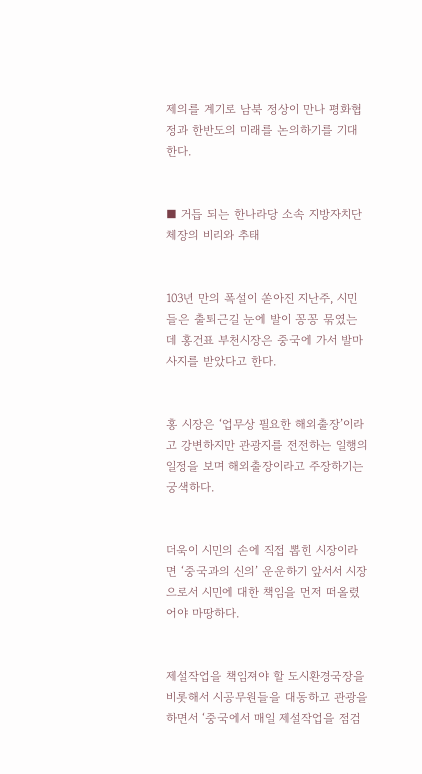제의를 계기로 남북 정상이 만나 평화협정과 한반도의 미래를 논의하기를 기대한다.


■ 거듭 되는 한나라당 소속 지방자치단체장의 비리와 추태


103년 만의 폭설이 쏟아진 지난주, 시민들은 출퇴근길 눈에 발이 꽁꽁 묶였는데 홍건표 부천시장은 중국에 가서 발마사지를 받았다고 한다.


홍 시장은 ‘업무상 필요한 해외출장’이라고 강변하지만 관광지를 전전하는 일행의 일정을 보며 해외출장이라고 주장하기는 궁색하다.


더욱이 시민의 손에 직접 뽑힌 시장이라면 ‘중국과의 신의’ 운운하기 앞서서 시장으로서 시민에 대한 책임을 먼저 떠올렸어야 마땅하다.


제설작업을 책임져야 할 도시환경국장을 비롯해서 시공무원들을 대동하고 관광을 하면서 ‘중국에서 매일 제설작업을 점검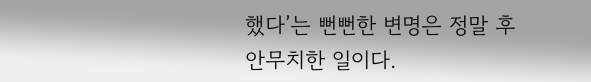했다’는 뻔뻔한 변명은 정말 후안무치한 일이다.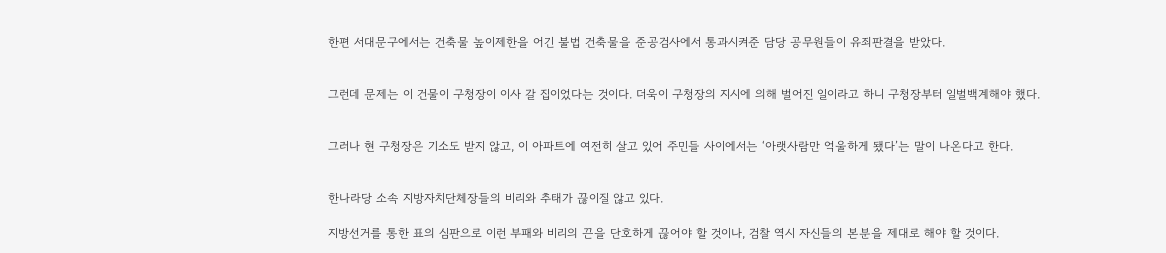한편 서대문구에서는 건축물 높이제한을 어긴 불법 건축물을 준공검사에서 통과시켜준 담당 공무원들이 유죄판결을 받았다.


그런데 문제는 이 건물이 구청장이 이사 갈 집이었다는 것이다. 더욱이 구청장의 지시에 의해 벌어진 일이라고 하니 구청장부터 일벌백계해야 했다.


그러나 현 구청장은 기소도 받지 않고, 이 아파트에 여전히 살고 있어 주민들 사이에서는 ‘아랫사람만 억울하게 됐다’는 말이 나온다고 한다.


한나라당 소속 지방자치단체장들의 비리와 추태가 끊이질 않고 있다.

지방선거를 통한 표의 심판으로 이런 부패와 비리의 끈을 단호하게 끊어야 할 것이나, 검찰 역시 자신들의 본분을 제대로 해야 할 것이다.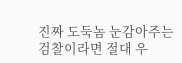진짜 도둑놈 눈감아주는 검찰이라면 절대 우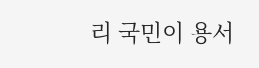리 국민이 용서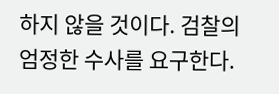하지 않을 것이다. 검찰의 엄정한 수사를 요구한다.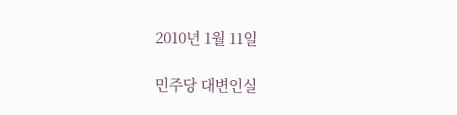2010년 1월 11일

민주당 대변인실